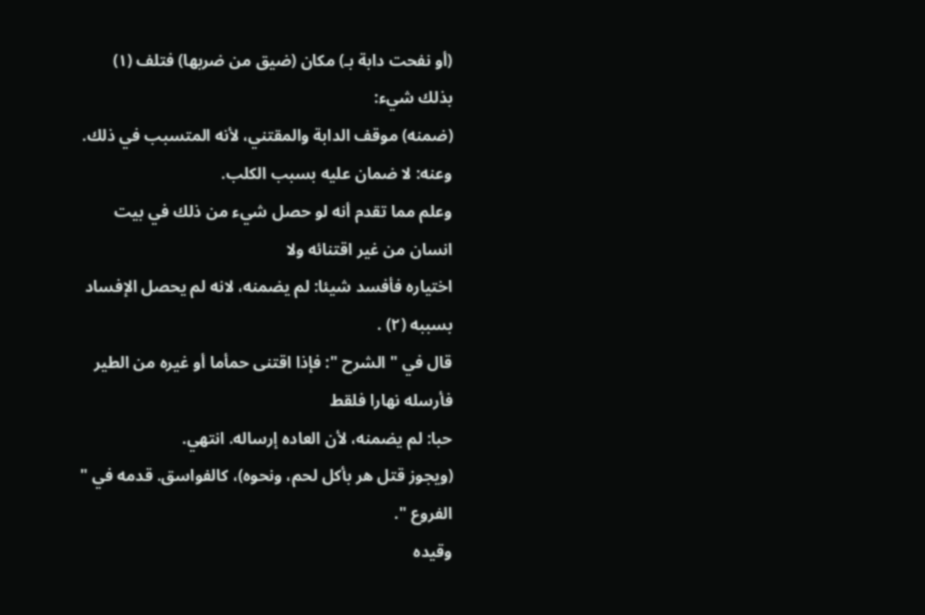(أو نفحت دابة بـ) مكان (ضيق من ضربها) فتلف (١) بذلك شيء:
(ضمنه) موقف الدابة والمقتني، لأنه المتسبب في ذلك.
وعنه: لا ضمان عليه بسبب الكلب.
وعلم مما تقدم أنه لو حصل شيء من ذلك في بيت انسان من غير اقتنائه ولا
اختياره فأفسد شيئا: لم يضمنه، لانه لم يحصل الإفساد بسببه (٢) .
قال في " الشرح ": فإذا اقتنى حمأما أو غيره من الطير فأرسله نهارا فلقط
حبا: لم يضمنه، لأن العاده إرساله. انتهي.
(ويجوز قتل هر بأكل لحم، ونحوه)، كالفواسق. قدمه في " الفروع ".
وقيده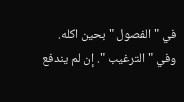في " الفصول " بحين اكله.
وفي " الترغيب ". إن لم يندفع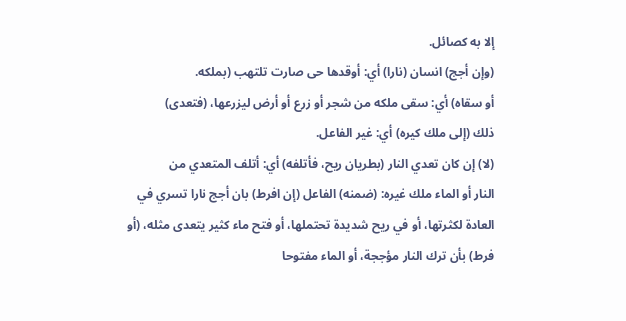إلا به كصائل.
(وإن أجج) انسان (نارا) أي: أوقدها حى صارت تلتهب (بملكه.
أو سقاه) أي: سقى ملكه من شجر أو زرع أو أرض ليزرعها، (فتعدى)
ذلك (إلى ملك كيره) أي: غير الفاعل.
(لا) إن كان تعدي النار (بطريان ريح، فأتلفه) أي: أتلف المتعدي من
النار أو الماء ملك غيره: (ضمنه) الفاعل (إن افرط) بان أجج نارا تسري في
العادة لكثرتها، أو في ريح شديدة تحتملها، أو فتح ماء كثير يتعدى مثله، (أو
فرط) بأن ترك النار مؤججة، أو الماء مفتوحا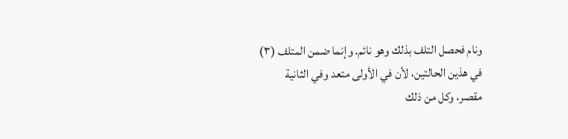ونام فحصل التلف بذلك وهو نائم. وإنما ضمن المتلف (٣) في هذين الحالتين، لأن في الأولى متعد وفي الثانية
مقصر، وكل من ذلك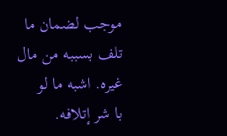موجب لضمان ما تلف بسببه من مال غيره. اشبه ما لو
با شر إتلافه.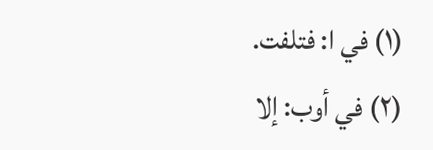(١) في ا: فتلفت.
(٢) في أوب: إلا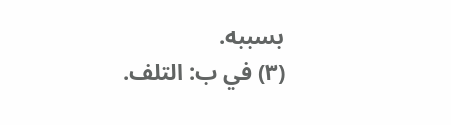بسببه.
(٣) في ب: التلف.